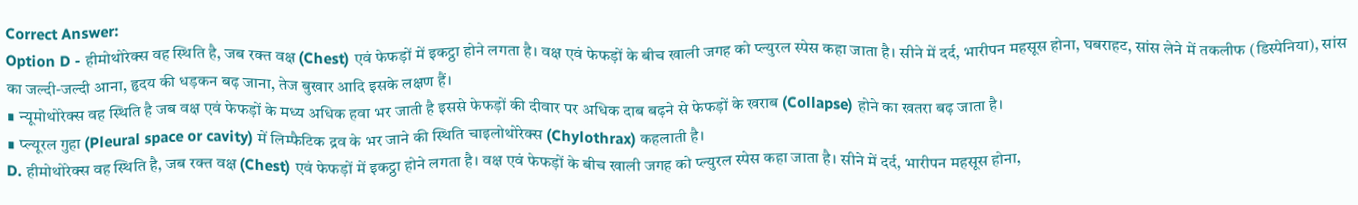Correct Answer:
Option D - हीमोथोरेक्स वह स्थिति है, जब रक्त वक्ष (Chest) एवं फेफड़ों में इकट्ठा होने लगता है। वक्ष एवं फेफड़ों के बीच खाली जगह को प्ल्युरल स्पेस कहा जाता है। सीने में दर्द, भारीपन महसूस होना, घबराहट, सांस लेने में तकलीफ (डिस्पेनिया), सांस का जल्दी-जल्दी आना, हृदय की धड़कन बढ़ जाना, तेज बुखार आदि इसके लक्षण हैं।
∎ न्यूमोथोरेक्स वह स्थिति है जब वक्ष एवं फेफड़ों के मध्य अधिक हवा भर जाती है इससे फेफड़ों की दीवार पर अधिक दाब बढ़ने से फेफड़ों के खराब (Collapse) होने का खतरा बढ़ जाता है।
∎ प्ल्यूरल गुहा (Pleural space or cavity) में लिम्फैटिक द्रव के भर जाने की स्थिति चाइलोथोरेक्स (Chylothrax) कहलाती है।
D. हीमोथोरेक्स वह स्थिति है, जब रक्त वक्ष (Chest) एवं फेफड़ों में इकट्ठा होने लगता है। वक्ष एवं फेफड़ों के बीच खाली जगह को प्ल्युरल स्पेस कहा जाता है। सीने में दर्द, भारीपन महसूस होना,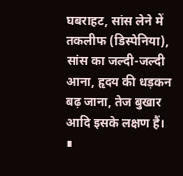घबराहट, सांस लेने में तकलीफ (डिस्पेनिया), सांस का जल्दी-जल्दी आना, हृदय की धड़कन बढ़ जाना, तेज बुखार आदि इसके लक्षण हैं।
∎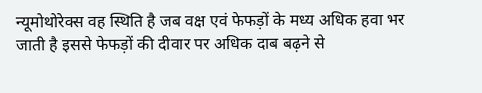न्यूमोथोरेक्स वह स्थिति है जब वक्ष एवं फेफड़ों के मध्य अधिक हवा भर जाती है इससे फेफड़ों की दीवार पर अधिक दाब बढ़ने से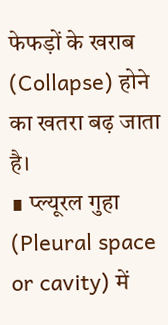फेफड़ों के खराब (Collapse) होने का खतरा बढ़ जाता है।
∎ प्ल्यूरल गुहा (Pleural space or cavity) में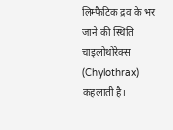लिम्फैटिक द्रव के भर जाने की स्थिति चाइलोथोरेक्स (Chylothrax) कहलाती है।